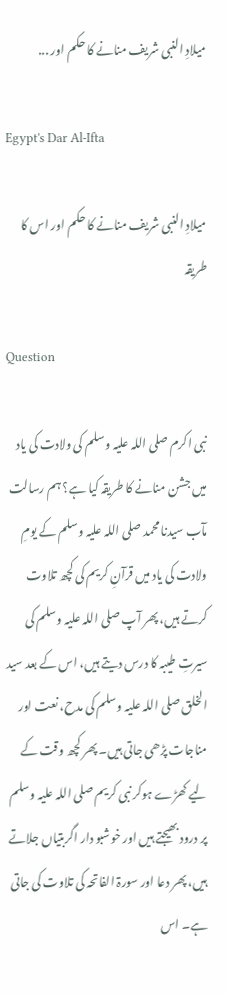میلادِ النبی شریف منانے کا حکم اور ...

Egypt's Dar Al-Ifta

میلادِ النبی شریف منانے کا حکم اور اس کا طریقہ

Question

نبی اکرم صلی اللہ علیہ وسلم کی ولادت کی یاد میں جشن منانے کا طریقہ کیا ہے؟ ہم رسالت مآب سیدنا محمد صلی اللہ علیہ وسلم کے یومِ ولادت کی یاد میں قرآنِ کریم کی کچھ تلاوت کرتے ہیں، پھر آپ صلی اللہ علیہ وسلم کی سیرتِ طیبہ کا درس دیتے ہیں، اس کے بعد سید الخلق صلی اللہ علیہ وسلم کی مدح، نعت اور مناجات پڑھی جاتی ہیں۔ پھر کچھ وقت کے لیے کھڑے ہوکر نبی کریم صلی اللہ علیہ وسلم پر درود بھیجتے ہیں اور خوشبو دار اگربتیاں جلاتے ہیں، پھر دعا اور سورۃ الفاتحہ کی تلاوت کی جاتی ہے۔ اس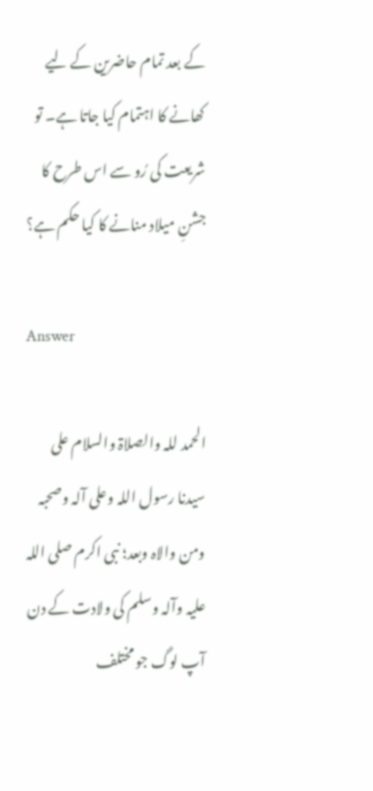کے بعد تمام حاضرین کے لیے کھانے کا اہتمام کیا جاتا ہے۔ تو شریعت کی رُو سے اس طرح کا جشنِ میلاد منانے کا کیا حکم ہے؟

Answer

الحمد للہ والصلاۃ والسلام علی سیدنا رسول اللہ وعلى آلہ وصحبہ ومن والاہ وبعد؛ نبی اکرم صلی اللہ علیہ وآلہ وسلم کی ولادت کے دن آپ لوگ جو مختلف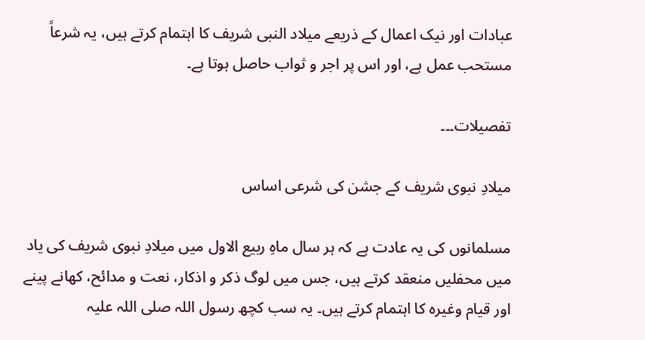عبادات اور نیک اعمال کے ذریعے میلاد النبی شریف کا اہتمام کرتے ہیں، یہ شرعاً مستحب عمل ہے، اور اس پر اجر و ثواب حاصل ہوتا ہے۔

تفصیلات۔۔۔

میلادِ نبوی شریف کے جشن کی شرعی اساس

مسلمانوں کی یہ عادت ہے کہ ہر سال ماہِ ربیع الاول میں میلادِ نبوی شریف کی یاد میں محفلیں منعقد کرتے ہیں، جس میں لوگ ذکر و اذکار، نعت و مدائح، کھانے پینے اور قیام وغیرہ کا اہتمام کرتے ہیں۔ یہ سب کچھ رسول اللہ صلی اللہ علیہ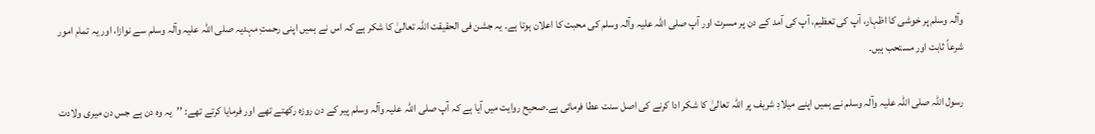وآلہ وسلم پر خوشی کا اظہار، آپ کی تعظیم، آپ کی آمد کے دن پر مسرت اور آپ صلی اللہ علیہ وآلہ وسلم کی محبت کا اعلان ہوتا ہے۔ یہ جشن فی الحقیقت اللہ تعالیٰ کا شکر ہے کہ اس نے ہمیں اپنی رحمتِ مہدیہ صلی اللہ علیہ وآلہ وسلم سے نوازا، اور یہ تمام امور شرعاً ثابت اور مستحب ہیں۔

رسول اللہ صلی اللہ علیہ وآلہ وسلم نے ہمیں اپنے میلادِ شریف پر اللہ تعالیٰ کا شکر ادا کرنے کی اصل سنت عطا فرمائی ہے۔صحیح روایت میں آیا ہے کہ آپ صلی اللہ علیہ وآلہ وسلم پیر کے دن روزہ رکھتے تھے اور فرمایا کرتے تھے: ’’یہ وہ دن ہے جس دن میری ولادت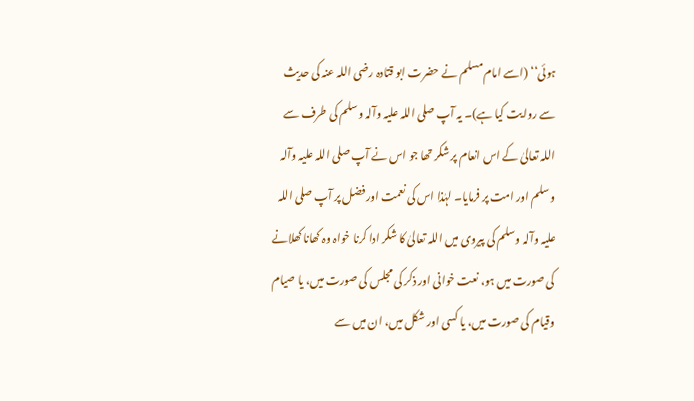ہوئی‘‘ (اسے امام مسلم نے حضرت ابو قتادہ رضی اللہ عنہ کی حدیث سے روایت کیا ہے)۔ یہ آپ صلی اللہ علیہ وآلہ وسلم کی طرف سے اللہ تعالیٰ کے اس انعام پر شکر تھا جو اس نے آپ صلی اللہ علیہ وآلہ وسلم اور امت پر فرمایا۔ لہٰذا اس کی نعمت اور فضل پر آپ صلی اللہ علیہ وآلہ وسلم کی پیروی میں اللہ تعالیٰ کا شکر ادا کرنا خواہ وہ کھانا کھلانے کی صورت میں ہو، نعت خوانی اور ذکر کی مجلس کی صورت میں، یا صیام وقیام کی صورت میں، یا کسی اور شکل میں، ان میں سے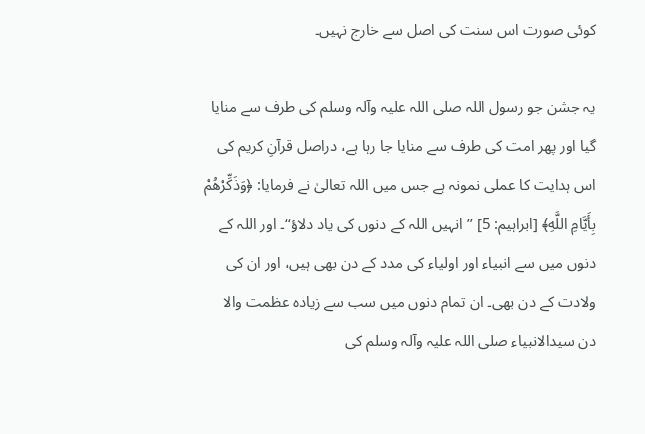کوئی صورت اس سنت کی اصل سے خارج نہیں۔

یہ جشن جو رسول اللہ صلی اللہ علیہ وآلہ وسلم کی طرف سے منایا گیا اور پھر امت کی طرف سے منایا جا رہا ہے، دراصل قرآنِ کریم کی اس ہدایت کا عملی نمونہ ہے جس میں اللہ تعالیٰ نے فرمایا: ﴿وَذَكِّرْهُمْ بِأَيَّامِ اللَّهِ﴾ [ابراہیم: 5] ’’انہیں اللہ کے دنوں کی یاد دلاؤ‘‘۔ اور اللہ کے دنوں میں سے انبیاء اور اولیاء کی مدد کے دن بھی ہیں، اور ان کی ولادت کے دن بھی۔ ان تمام دنوں میں سب سے زیادہ عظمت والا دن سیدالانبیاء صلی اللہ علیہ وآلہ وسلم کی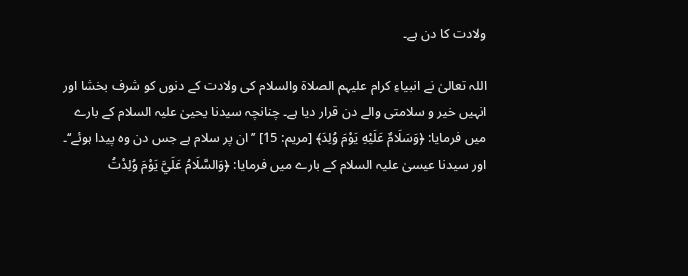ولادت کا دن ہے۔

اللہ تعالیٰ نے انبیاءِ کرام علیہم الصلاة والسلام کی ولادت کے دنوں کو شرف بخشا اور انہیں خیر و سلامتی والے دن قرار دیا ہے۔ چنانچہ سیدنا یحییٰ علیہ السلام کے بارے میں فرمایا: ﴿وَسَلَامٌ عَلَيْهِ يَوْمَ وُلِدَ﴾ [مریم: 15] ’’ان پر سلام ہے جس دن وہ پیدا ہوئے‘‘۔ اور سیدنا عیسیٰ علیہ السلام کے بارے میں فرمایا: ﴿وَالسَّلَامُ عَلَيَّ يَوْمَ وُلِدْتُ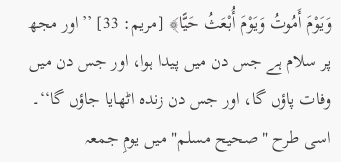وَيَوْمَ أَمُوتُ وَيَوْمَ أُبْعَثُ حَيًّا﴾ [مریم: 33] ’’اور مجھ پر سلام ہے جس دن میں پیدا ہوا، اور جس دن میں وفات پاؤں گا، اور جس دن زندہ اٹھایا جاؤں گا‘‘۔ اسی طرح "صحیح مسلم" میں یومِ جمعہ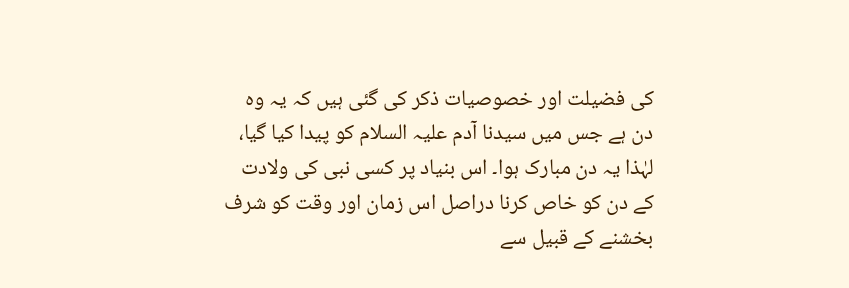کی فضیلت اور خصوصیات ذکر کی گئی ہیں کہ یہ وہ دن ہے جس میں سیدنا آدم علیہ السلام کو پیدا کیا گیا، لہٰذا یہ دن مبارک ہوا۔ اس بنیاد پر کسی نبی کی ولادت کے دن کو خاص کرنا دراصل اس زمان اور وقت کو شرف بخشنے کے قبیل سے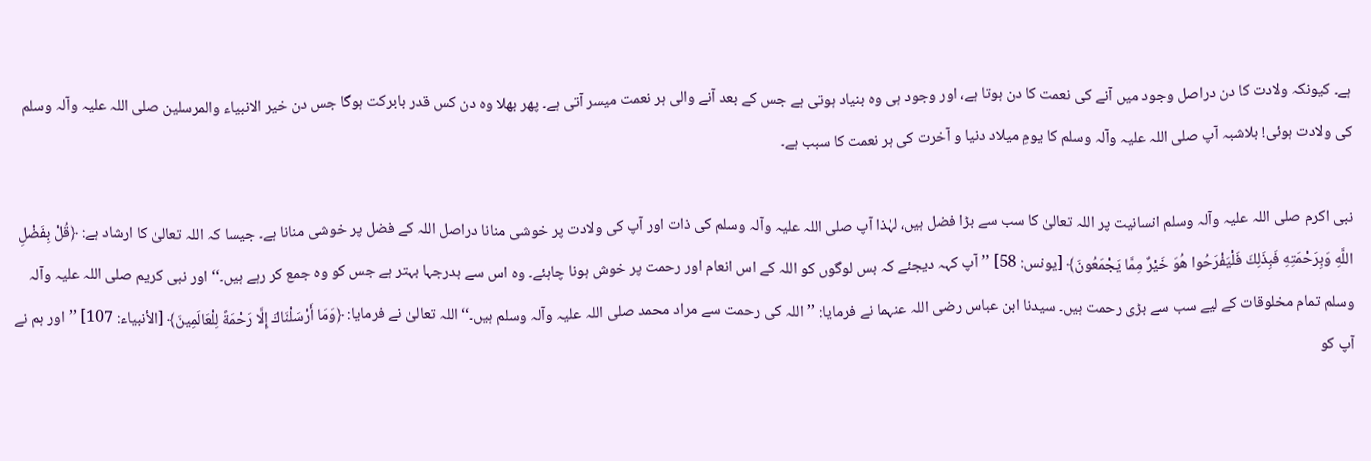ہے۔ کیونکہ ولادت کا دن دراصل وجود میں آنے کی نعمت کا دن ہوتا ہے، اور وجود ہی وہ بنیاد ہوتی ہے جس کے بعد آنے والی ہر نعمت میسر آتی ہے۔ پھر بھلا وہ دن کس قدر بابرکت ہوگا جس دن خیر الانبیاء والمرسلین صلی اللہ علیہ وآلہ وسلم کی ولادت ہوئی! بلاشبہ آپ صلی اللہ علیہ وآلہ وسلم کا یومِ میلاد دنیا و آخرت کی ہر نعمت کا سبب ہے۔

نبی اکرم صلی اللہ علیہ وآلہ وسلم انسانیت پر اللہ تعالیٰ کا سب سے بڑا فضل ہیں، لہٰذا آپ صلی اللہ علیہ وآلہ وسلم کی ذات اور آپ کی ولادت پر خوشی منانا دراصل اللہ کے فضل پر خوشی منانا ہے۔ جیسا کہ اللہ تعالیٰ کا ارشاد ہے: ﴿قُلْ بِفَضْلِ اللَّهِ وَبِرَحْمَتِهِ فَبِذَلِكَ فَلْيَفْرَحُوا هُوَ خَيْرٌ مِمَّا يَجْمَعُونَ﴾ [یونس: 58] ’’ آپ کہہ دیجئے کہ بس لوگوں کو اللہ کے اس انعام اور رحمت پر خوش ہونا چاہئے۔ وه اس سے بدرجہا بہتر ہے جس کو وه جمع کر رہے ہیں۔‘‘ اور نبی کریم صلی اللہ علیہ وآلہ وسلم تمام مخلوقات کے لیے سب سے بڑی رحمت ہیں۔ سیدنا ابن عباس رضی اللہ عنہما نے فرمایا: ’’اللہ کی رحمت سے مراد محمد صلی اللہ علیہ وآلہ وسلم ہیں۔‘‘ اللہ تعالیٰ نے فرمایا: ﴿وَمَا أَرْسَلْنَاكَ إِلَّا رَحْمَةً لِلْعَالَمِينَ﴾ [الأنبياء: 107] ’’اور ہم نے آپ کو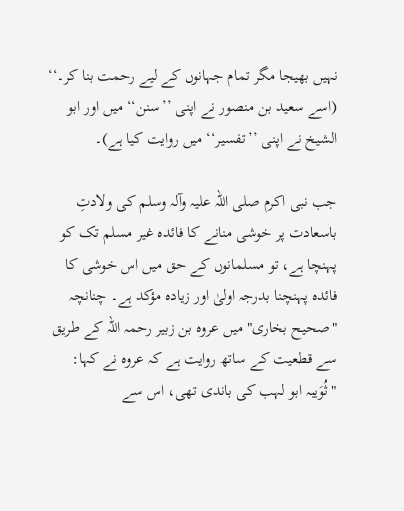نہیں بھیجا مگر تمام جہانوں کے لیے رحمت بنا کر۔‘‘ (اسے سعید بن منصور نے اپنی ’’سنن‘‘ میں اور ابو الشیخ نے اپنی ’’تفسیر‘‘ میں روایت کیا ہے)۔

جب نبی اکرم صلی اللہ علیہ وآلہ وسلم کی ولادتِ باسعادت پر خوشی منانے کا فائدہ غیر مسلم تک کو پہنچا ہے، تو مسلمانوں کے حق میں اس خوشی کا فائدہ پہنچنا بدرجہ اولیٰ اور زیادہ مؤکد ہے۔ چنانچہ "صحیح بخاری" میں عروہ بن زبیر رحمہ اللہ کے طریق سے قطعیت کے ساتھ روایت ہے کہ عروہ نے کہا: "ثُوَیبہ ابو لہب کی باندی تھی، اس سے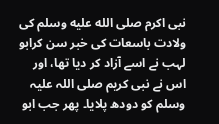نبی اکرم صلى الله عليه وسلم کی ولادت باسعات کی خبر سن کرابو لہب نے اسے آزاد کر دیا تھا، اور اس نے نبی کریم صلی اللہ علیہ وسلم کو دودھ پلایا۔ پھر جب ابو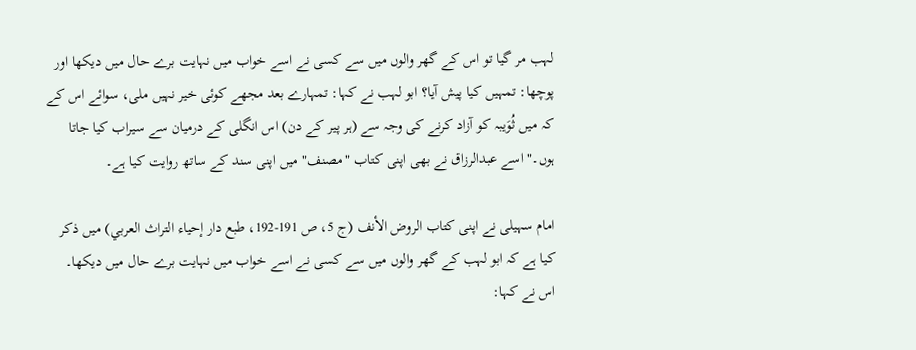لہب مر گیا تو اس کے گھر والوں میں سے کسی نے اسے خواب میں نہایت برے حال میں دیکھا اور پوچھا: تمہیں کیا پیش آیا؟ ابو لہب نے کہا: تمہارے بعد مجھے کوئی خیر نہیں ملی، سوائے اس کے کہ میں ثُوَیبہ کو آزاد کرنے کی وجہ سے (ہر پیر کے دن) اس انگلی کے درمیان سے سیراب کیا جاتا ہوں۔" اسے عبدالرزاق نے بھی اپنی کتاب "مصنف" میں اپنی سند کے ساتھ روایت کیا ہے۔

امام سہیلی نے اپنی کتاب الروض الأنف (ج 5، ص 191-192، طبع دار إحياء التراث العربي) میں ذکر کیا ہے کہ ابو لہب کے گھر والوں میں سے کسی نے اسے خواب میں نہایت برے حال میں دیکھا۔ اس نے کہا: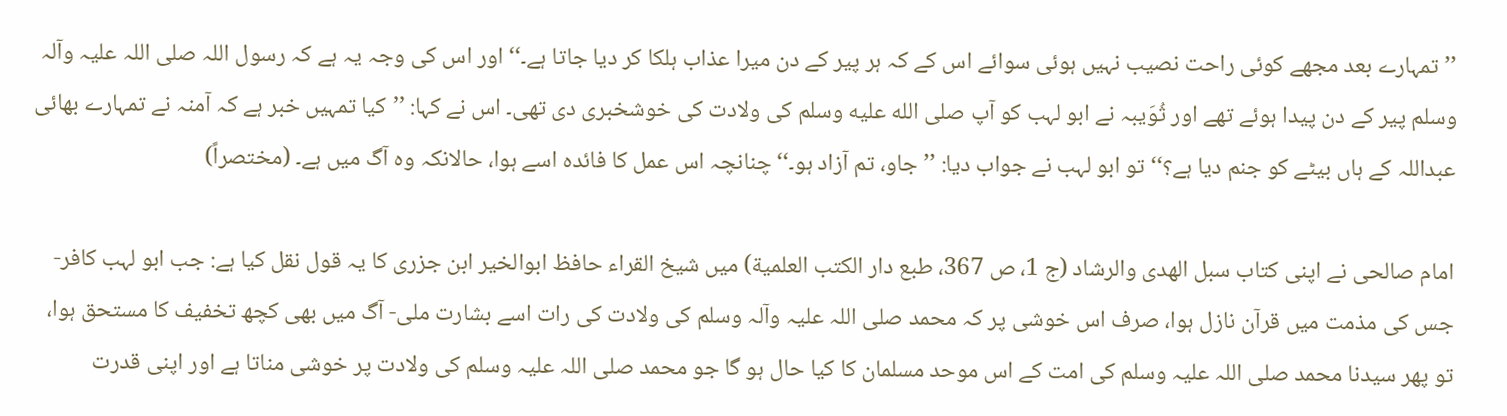’’تمہارے بعد مجھے کوئی راحت نصیب نہیں ہوئی سوائے اس کے کہ ہر پیر کے دن میرا عذاب ہلکا کر دیا جاتا ہے۔‘‘ اور اس کی وجہ یہ ہے کہ رسول اللہ صلی اللہ علیہ وآلہ وسلم پیر کے دن پیدا ہوئے تھے اور ثُوَیبہ نے ابو لہب کو آپ صلى الله عليه وسلم کی ولادت کی خوشخبری دی تھی۔ اس نے کہا: ’’کیا تمہیں خبر ہے کہ آمنہ نے تمہارے بھائی عبداللہ کے ہاں بیٹے کو جنم دیا ہے؟‘‘ تو ابو لہب نے جواب دیا: ’’جاو، تم آزاد ہو۔‘‘ چنانچہ اس عمل کا فائدہ اسے ہوا، حالانکہ وہ آگ میں ہے۔ (مختصراً)

امام صالحی نے اپنی کتاب سبل الهدى والرشاد (ج 1، ص 367، طبع دار الكتب العلمية) میں شیخ القراء حافظ ابوالخیر ابن جزری کا یہ قول نقل کیا ہے: جب ابو لہب کافر- جس کی مذمت میں قرآن نازل ہوا، صرف اس خوشی پر کہ محمد صلی اللہ علیہ وآلہ وسلم کی ولادت کی رات اسے بشارت ملی- آگ میں بھی کچھ تخفیف کا مستحق ہوا، تو پھر سيدنا محمد صلی اللہ علیہ وسلم کی امت کے اس موحد مسلمان کا کیا حال ہو گا جو محمد صلی اللہ علیہ وسلم کی ولادت پر خوشی مناتا ہے اور اپنی قدرت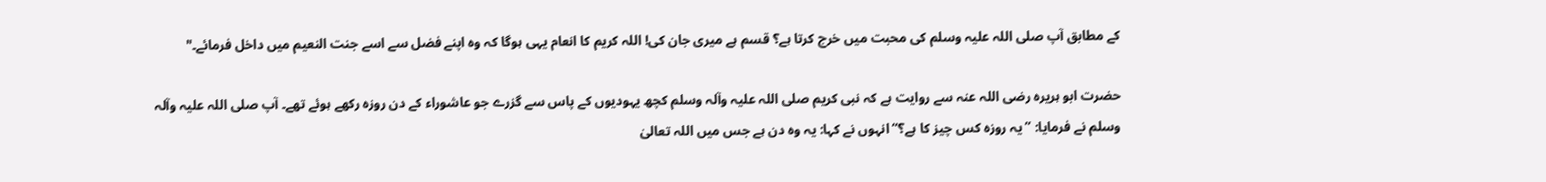کے مطابق آپ صلی اللہ علیہ وسلم کی محبت میں خرچ کرتا ہے؟ قسم ہے میری جان کی! اللہ کریم کا انعام یہی ہوگا کہ وہ اپنے فضل سے اسے جنت النعیم میں داخل فرمائے۔"

حضرت ابو ہریرہ رضی اللہ عنہ سے روایت ہے کہ نبی کریم صلی اللہ علیہ وآلہ وسلم کچھ یہودیوں کے پاس سے گزرے جو عاشوراء کے دن روزہ رکھے ہوئے تھے۔ آپ صلی اللہ علیہ وآلہ وسلم نے فرمایا: ’’یہ روزہ کس چیز کا ہے؟‘‘ انہوں نے کہا: یہ وہ دن ہے جس میں اللہ تعالیٰ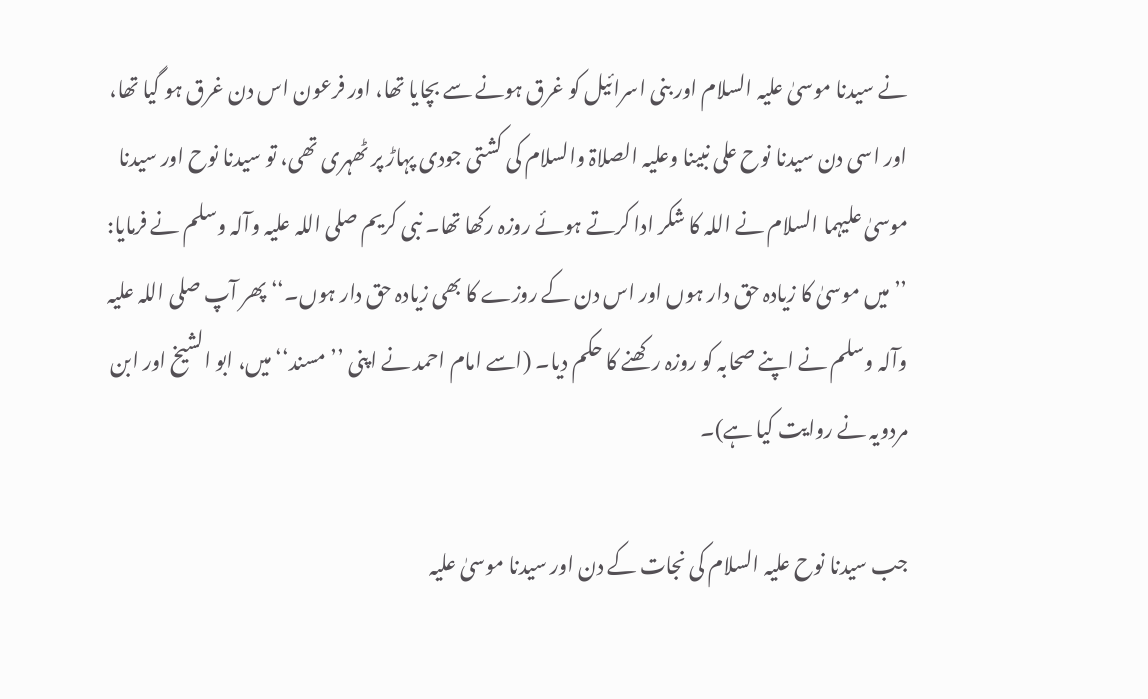نے سیدنا موسیٰ علیہ السلام اور بنی اسرائیل کو غرق ہونے سے بچایا تھا، اور فرعون اس دن غرق ہو گیا تھا، اور اسی دن سیدنا نوح علی نبینا وعلیہ الصلاۃ والسلام کی کشتی جودی پہاڑ پر ٹھہری تھی، تو سیدنا نوح اور سیدنا موسیٰ علیہما السلام نے اللہ کا شکر ادا کرتے ہوئے روزہ رکھا تھا۔ نبی کریم صلی اللہ علیہ وآلہ وسلم نے فرمایا: ’’میں موسیٰ کا زیادہ حق دار ہوں اور اس دن کے روزے کا بھی زیادہ حق دار ہوں۔‘‘ پھر آپ صلی اللہ علیہ وآلہ وسلم نے اپنے صحابہ کو روزہ رکھنے کا حکم دیا۔ (اسے امام احمد نے اپنی ’’مسند‘‘ میں، ابو الشيخ اور ابن مردویہ نے روایت کیا ہے)۔

جب سیدنا نوح علیہ السلام کی نجات کے دن اور سیدنا موسیٰ علیہ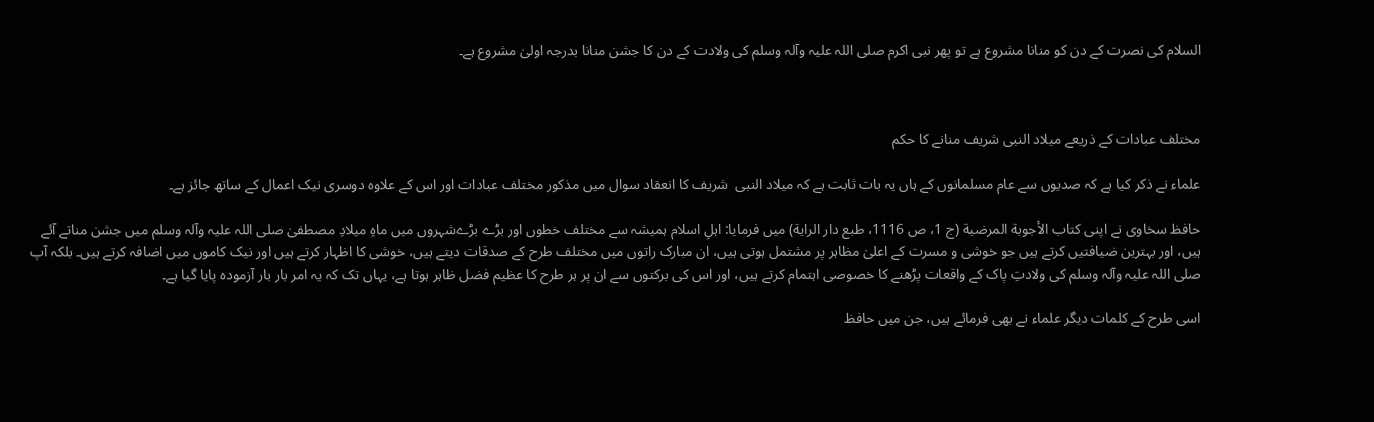السلام کی نصرت کے دن کو منانا مشروع ہے تو پھر نبی اکرم صلی اللہ علیہ وآلہ وسلم کی ولادت کے دن کا جشن منانا بدرجہ اولیٰ مشروع ہے۔



مختلف عبادات کے ذریعے میلاد النبی شریف منانے کا حکم

علماء نے ذکر کیا ہے کہ صدیوں سے عام مسلمانوں کے ہاں یہ بات ثابت ہے کہ میلاد النبی  شریف کا انعقاد سوال میں مذکور مختلف عبادات اور اس کے علاوہ دوسری نیک اعمال کے ساتھ جائز ہے۔

حافظ سخاوی نے اپنی کتاب الأجوبة المرضية (ج 1، ص 1116، طبع دار الراية) میں فرمایا: اہلِ اسلام ہمیشہ سے مختلف خطوں اور بڑے بڑےشہروں میں ماہِ میلادِ مصطفیٰ صلی اللہ علیہ وآلہ وسلم میں جشن مناتے آئے ہیں، اور بہترین ضیافتیں کرتے ہیں جو خوشی و مسرت کے اعلیٰ مظاہر پر مشتمل ہوتی ہیں، ان مبارک راتوں میں مختلف طرح کے صدقات دیتے ہیں، خوشی کا اظہار کرتے ہیں اور نیک کاموں میں اضافہ کرتے ہیں۔ بلکہ آپ صلی اللہ علیہ وآلہ وسلم کی ولادتِ پاک کے واقعات پڑھنے کا خصوصی اہتمام کرتے ہیں، اور اس کی برکتوں سے ان پر ہر طرح کا عظیم فضل ظاہر ہوتا ہے، یہاں تک کہ یہ امر بار بار آزمودہ پایا گیا ہے۔

اسی طرح کے کلمات دیگر علماء نے بھی فرمائے ہیں، جن میں حافظ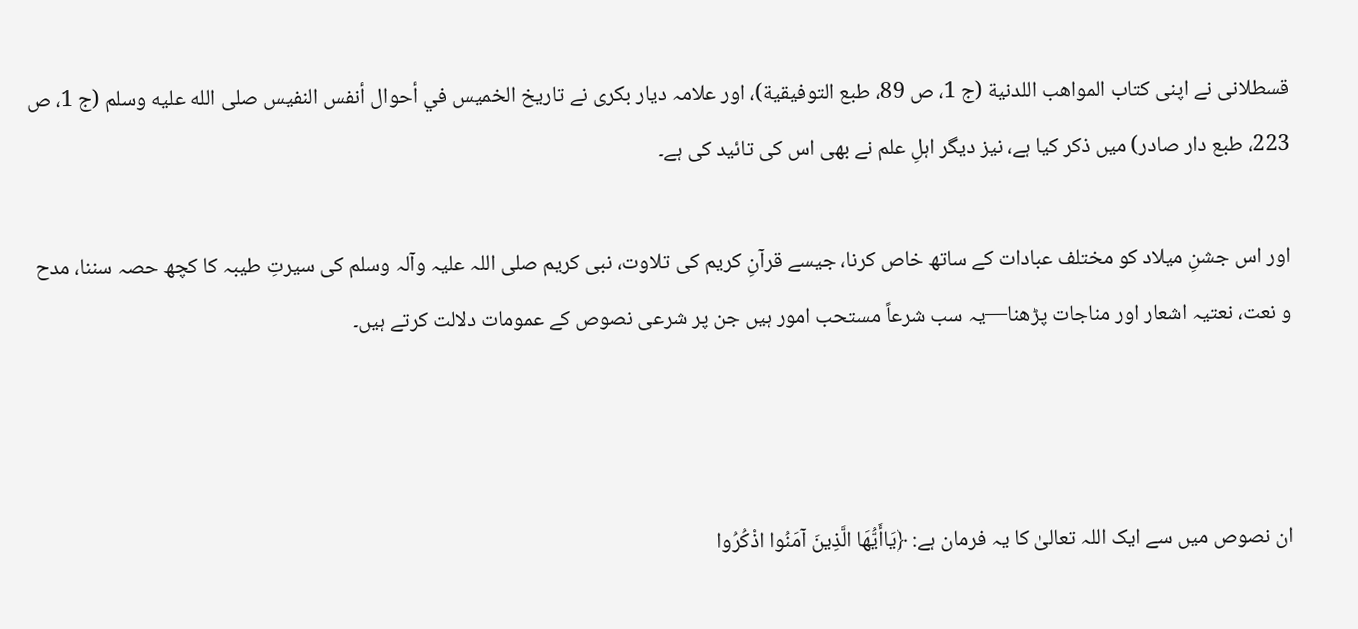قسطلانی نے اپنی کتاب المواهب اللدنية (ج 1، ص 89، طبع التوفیقية)، اور علامہ دیار بکری نے تاريخ الخميس في أحوال أنفس النفيس صلى الله عليه وسلم (ج 1، ص 223، طبع دار صادر) میں ذکر کیا ہے، نیز دیگر اہلِ علم نے بھی اس کی تائید کی ہے۔

اور اس جشنِ میلاد کو مختلف عبادات کے ساتھ خاص کرنا، جیسے قرآنِ کریم کی تلاوت، نبی کریم صلی اللہ علیہ وآلہ وسلم کی سیرتِ طیبہ کا کچھ حصہ سننا، مدح و نعت، نعتیہ اشعار اور مناجات پڑھنا—یہ سب شرعاً مستحب امور ہیں جن پر شرعی نصوص کے عمومات دلالت کرتے ہیں۔



ان نصوص میں سے ایک اللہ تعالیٰ کا یہ فرمان ہے: ﴿يَاأَيُّهَا الَّذِينَ آمَنُوا اذْكُرُوا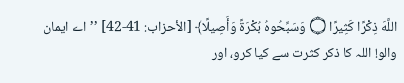اللَّهَ ذِكْرًا كَثِيرًا ۝ وَسَبِّحُوهُ بُكْرَةً وَأَصِيلًا﴾ [الأحزاب: 41-42] ’’اے ایمان والو! اللہ کا ذکر کثرت سے کیا کرو، اور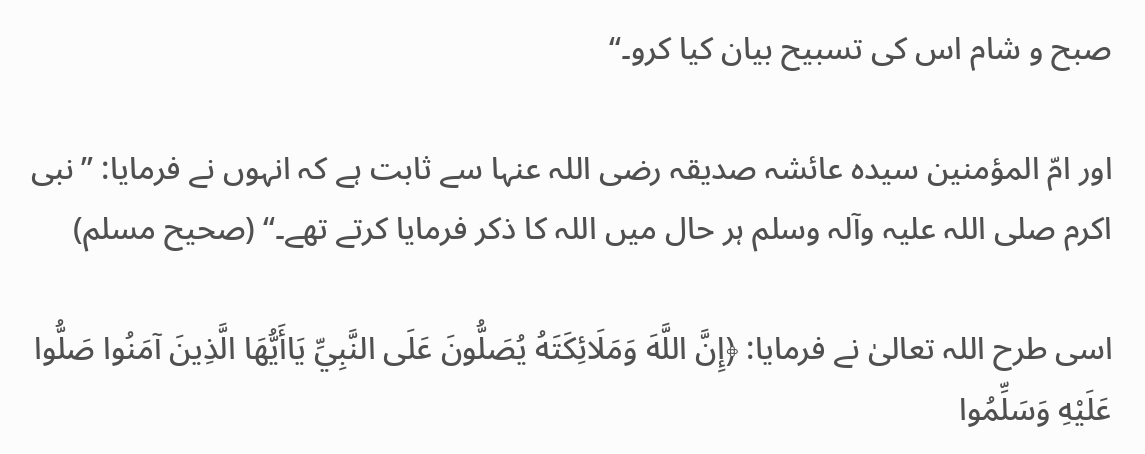صبح و شام اس کی تسبیح بیان کیا کرو۔‘‘

اور امّ المؤمنین سیدہ عائشہ صدیقہ رضی اللہ عنہا سے ثابت ہے کہ انہوں نے فرمایا: ’’نبی اکرم صلی اللہ علیہ وآلہ وسلم ہر حال میں اللہ کا ذکر فرمایا کرتے تھے۔‘‘ (صحیح مسلم)

اسی طرح اللہ تعالیٰ نے فرمایا: ﴿إِنَّ اللَّهَ وَمَلَائِكَتَهُ يُصَلُّونَ عَلَى النَّبِيِّ يَاأَيُّهَا الَّذِينَ آمَنُوا صَلُّوا عَلَيْهِ وَسَلِّمُوا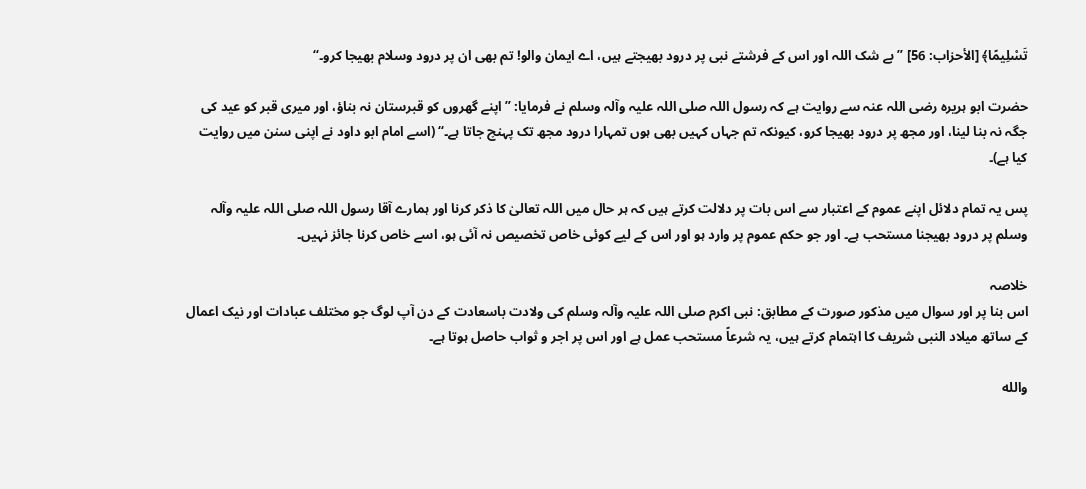تَسْلِيمًا﴾ [الأحزاب: 56] ’’بے شک اللہ اور اس کے فرشتے نبی پر درود بھیجتے ہیں، اے ایمان والو! تم بھی ان پر درود وسلام بھیجا کرو۔‘‘

حضرت ابو ہریرہ رضی اللہ عنہ سے روایت ہے کہ رسول اللہ صلی اللہ علیہ وآلہ وسلم نے فرمایا: ’’اپنے گھروں کو قبرستان نہ بناؤ، اور میری قبر کو عید کی جگہ نہ بنا لینا، اور مجھ پر درود بھیجا کرو، کیونکہ تم جہاں کہیں بھی ہوں تمہارا درود مجھ تک پہنچ جاتا ہے۔‘‘ (اسے امام ابو داود نے اپنی سنن میں روایت کیا ہے)۔

پس یہ تمام دلائل اپنے عموم کے اعتبار سے اس بات پر دلالت کرتے ہیں کہ ہر حال میں اللہ تعالیٰ کا ذکر کرنا اور ہمارے آقا رسول اللہ صلی اللہ علیہ وآلہ وسلم پر درود بھیجنا مستحب ہے۔ اور جو حکم عموم پر وارد ہو اور اس کے لیے کوئی خاص تخصیص نہ آئی ہو، اسے خاص کرنا جائز نہیں۔

خلاصہ
اس بنا پر اور سوال میں مذکور صورت کے مطابق: نبی اکرم صلی اللہ علیہ وآلہ وسلم کی ولادت باسعادت کے دن آپ لوگ جو مختلف عبادات اور نیک اعمال کے ساتھ میلاد النبی شریف کا اہتمام کرتے ہیں، یہ شرعاً مستحب عمل ہے اور اس پر اجر و ثواب حاصل ہوتا ہے۔

والله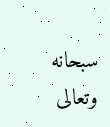سبحانه وتعالى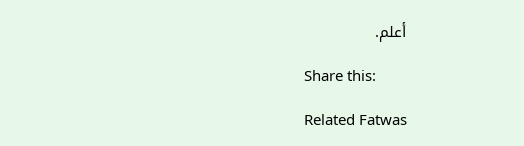أعلم.

Share this:

Related Fatwas